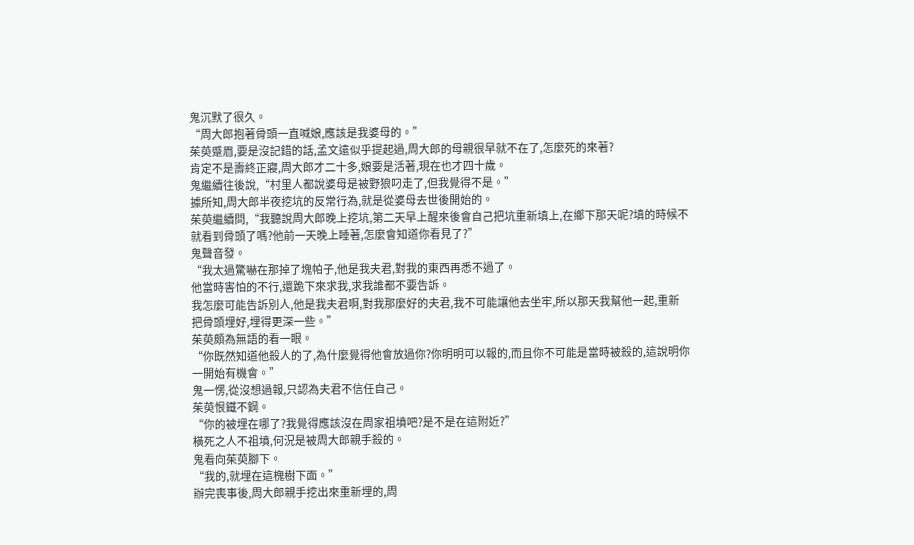鬼沉默了很久。
“周大郎抱著骨頭一直喊娘,應該是我婆母的。”
茱萸蹙眉,要是沒記錯的話,孟文遠似乎提起過,周大郎的母親很早就不在了,怎麼死的來著?
肯定不是壽終正寢,周大郎才二十多,娘要是活著,現在也才四十歲。
鬼繼續往後說,“村里人都說婆母是被野狼叼走了,但我覺得不是。”
據所知,周大郎半夜挖坑的反常行為,就是從婆母去世後開始的。
茱萸繼續問,“我聽說周大郎晚上挖坑,第二天早上醒來後會自己把坑重新填上,在鄉下那天呢?填的時候不就看到骨頭了嗎?他前一天晚上睡著,怎麼會知道你看見了?”
鬼聲音發。
“我太過驚嚇在那掉了塊帕子,他是我夫君,對我的東西再悉不過了。
他當時害怕的不行,還跪下來求我,求我誰都不要告訴。
我怎麼可能告訴別人,他是我夫君啊,對我那麼好的夫君,我不可能讓他去坐牢,所以那天我幫他一起,重新把骨頭埋好,埋得更深一些。”
茱萸頗為無語的看一眼。
“你既然知道他殺人的了,為什麼覺得他會放過你?你明明可以報的,而且你不可能是當時被殺的,這說明你一開始有機會。”
鬼一愣,從沒想過報,只認為夫君不信任自己。
茱萸恨鐵不鋼。
“你的被埋在哪了?我覺得應該沒在周家祖墳吧?是不是在這附近?”
橫死之人不祖墳,何況是被周大郎親手殺的。
鬼看向茱萸腳下。
“我的,就埋在這槐樹下面。”
辦完喪事後,周大郎親手挖出來重新埋的,周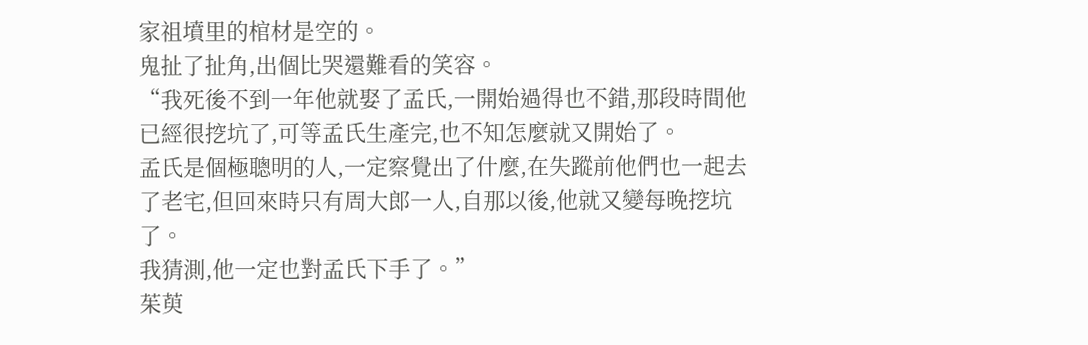家祖墳里的棺材是空的。
鬼扯了扯角,出個比哭還難看的笑容。
“我死後不到一年他就娶了孟氏,一開始過得也不錯,那段時間他已經很挖坑了,可等孟氏生產完,也不知怎麼就又開始了。
孟氏是個極聰明的人,一定察覺出了什麼,在失蹤前他們也一起去了老宅,但回來時只有周大郎一人,自那以後,他就又變每晚挖坑了。
我猜測,他一定也對孟氏下手了。”
茱萸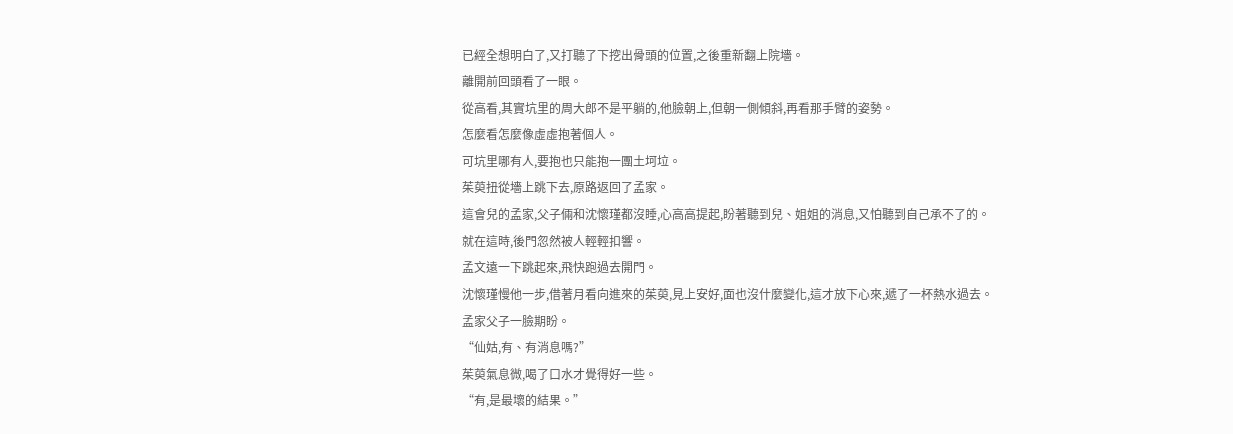已經全想明白了,又打聽了下挖出骨頭的位置,之後重新翻上院墻。
離開前回頭看了一眼。
從高看,其實坑里的周大郎不是平躺的,他臉朝上,但朝一側傾斜,再看那手臂的姿勢。
怎麼看怎麼像虛虛抱著個人。
可坑里哪有人,要抱也只能抱一團土坷垃。
茱萸扭從墻上跳下去,原路返回了孟家。
這會兒的孟家,父子倆和沈懷瑾都沒睡,心高高提起,盼著聽到兒、姐姐的消息,又怕聽到自己承不了的。
就在這時,後門忽然被人輕輕扣響。
孟文遠一下跳起來,飛快跑過去開門。
沈懷瑾慢他一步,借著月看向進來的茱萸,見上安好,面也沒什麼變化,這才放下心來,遞了一杯熱水過去。
孟家父子一臉期盼。
“仙姑,有、有消息嗎?”
茱萸氣息微,喝了口水才覺得好一些。
“有,是最壞的結果。”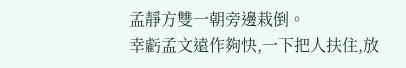孟靜方雙一朝旁邊栽倒。
幸虧孟文遠作夠快,一下把人扶住,放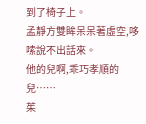到了椅子上。
孟靜方雙眸呆呆著虛空,哆嗦說不出話來。
他的兒啊,乖巧孝順的兒……
茱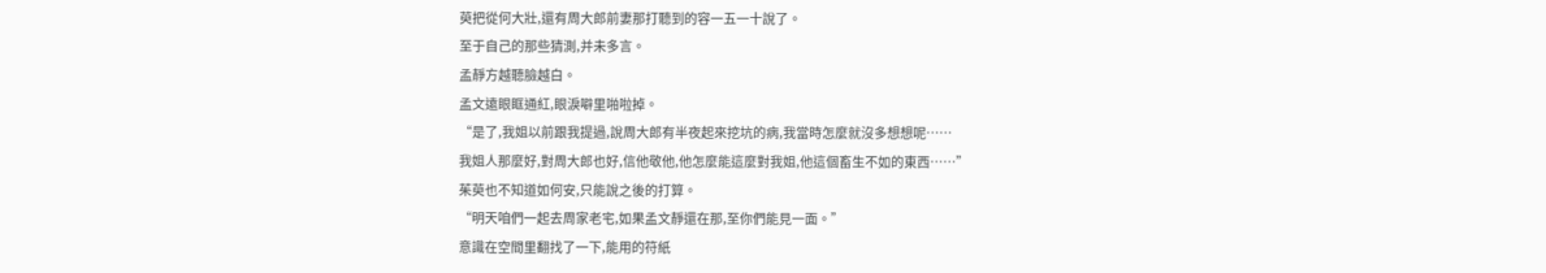萸把從何大壯,還有周大郎前妻那打聽到的容一五一十說了。
至于自己的那些猜測,并未多言。
孟靜方越聽臉越白。
孟文遠眼眶通紅,眼淚噼里啪啦掉。
“是了,我姐以前跟我提過,說周大郎有半夜起來挖坑的病,我當時怎麼就沒多想想呢……
我姐人那麼好,對周大郎也好,信他敬他,他怎麼能這麼對我姐,他這個畜生不如的東西……”
茱萸也不知道如何安,只能說之後的打算。
“明天咱們一起去周家老宅,如果孟文靜還在那,至你們能見一面。”
意識在空間里翻找了一下,能用的符紙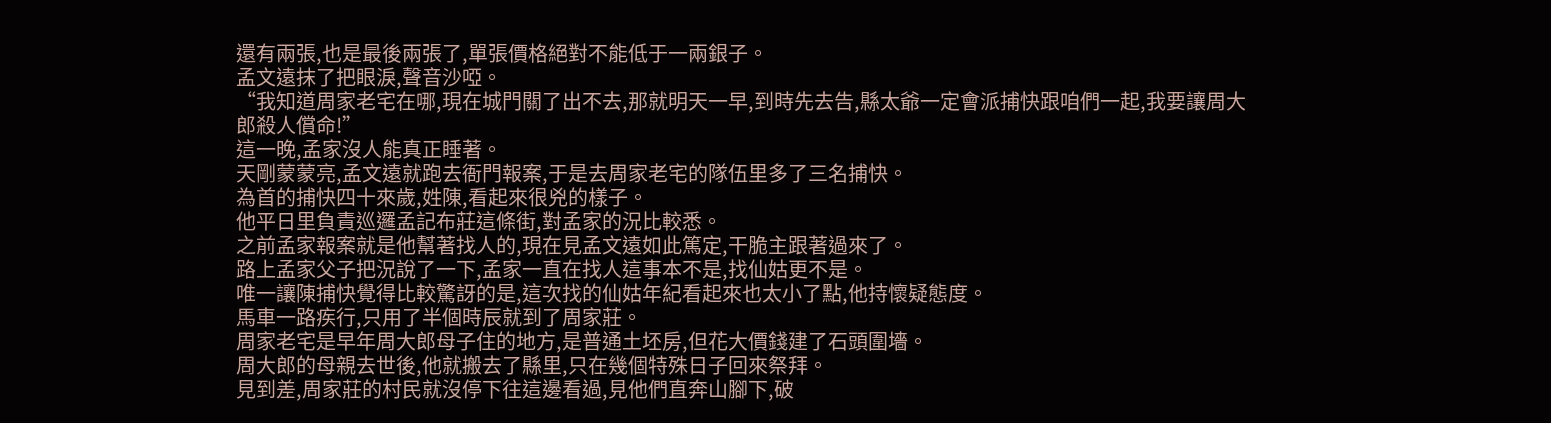還有兩張,也是最後兩張了,單張價格絕對不能低于一兩銀子。
孟文遠抹了把眼淚,聲音沙啞。
“我知道周家老宅在哪,現在城門關了出不去,那就明天一早,到時先去告,縣太爺一定會派捕快跟咱們一起,我要讓周大郎殺人償命!”
這一晚,孟家沒人能真正睡著。
天剛蒙蒙亮,孟文遠就跑去衙門報案,于是去周家老宅的隊伍里多了三名捕快。
為首的捕快四十來歲,姓陳,看起來很兇的樣子。
他平日里負責巡邏孟記布莊這條街,對孟家的況比較悉。
之前孟家報案就是他幫著找人的,現在見孟文遠如此篤定,干脆主跟著過來了。
路上孟家父子把況說了一下,孟家一直在找人這事本不是,找仙姑更不是。
唯一讓陳捕快覺得比較驚訝的是,這次找的仙姑年紀看起來也太小了點,他持懷疑態度。
馬車一路疾行,只用了半個時辰就到了周家莊。
周家老宅是早年周大郎母子住的地方,是普通土坯房,但花大價錢建了石頭圍墻。
周大郎的母親去世後,他就搬去了縣里,只在幾個特殊日子回來祭拜。
見到差,周家莊的村民就沒停下往這邊看過,見他們直奔山腳下,破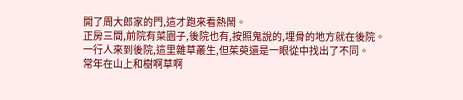開了周大郎家的門,這才跑來看熱鬧。
正房三間,前院有菜園子,後院也有,按照鬼說的,埋骨的地方就在後院。
一行人來到後院,這里雜草叢生,但茱萸還是一眼從中找出了不同。
常年在山上和樹啊草啊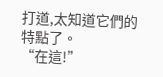打道,太知道它們的特點了。
“在這!”